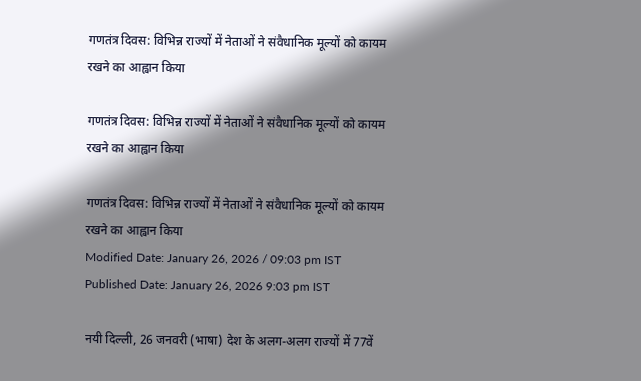गणतंत्र दिवस: विभिन्न राज्यों में नेताओं ने संवैधानिक मूल्यों को कायम रखने का आह्वान किया

गणतंत्र दिवस: विभिन्न राज्यों में नेताओं ने संवैधानिक मूल्यों को कायम रखने का आह्वान किया

गणतंत्र दिवस: विभिन्न राज्यों में नेताओं ने संवैधानिक मूल्यों को कायम रखने का आह्वान किया
Modified Date: January 26, 2026 / 09:03 pm IST
Published Date: January 26, 2026 9:03 pm IST

नयी दिल्ली, 26 जनवरी (भाषा) देश के अलग-अलग राज्यों में 77वें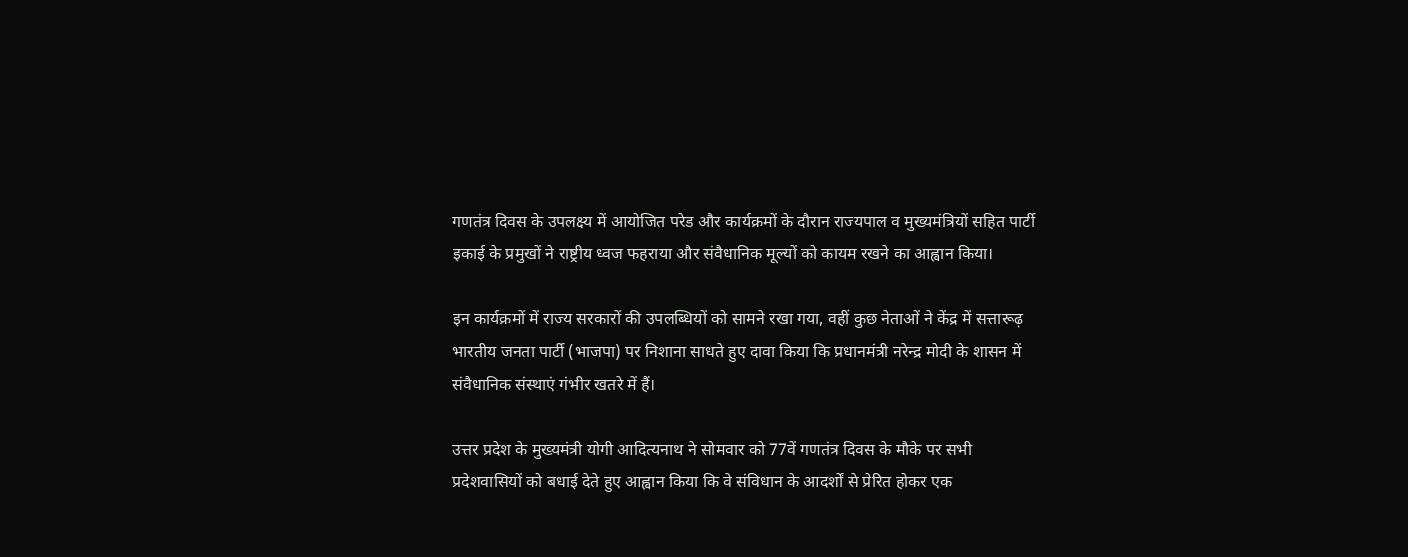गणतंत्र दिवस के उपलक्ष्य में आयोजित परेड और कार्यक्रमों के दौरान राज्यपाल व मुख्यमंत्रियों सहित पार्टी इकाई के प्रमुखों ने राष्ट्रीय ध्वज फहराया और संवैधानिक मूल्यों को कायम रखने का आह्वान किया।

इन कार्यक्रमों में राज्य सरकारों की उपलब्धियों को सामने रखा गया, वहीं कुछ नेताओं ने केंद्र में सत्तारूढ़ भारतीय जनता पार्टी (भाजपा) पर निशाना साधते हुए दावा किया कि प्रधानमंत्री नरेन्द्र मोदी के शासन में संवैधानिक संस्थाएं गंभीर खतरे में हैं।

उत्तर प्रदेश के मुख्यमंत्री योगी आदित्यनाथ ने सोमवार को 77वें गणतंत्र दिवस के मौके पर सभी प्रदेशवासियों को बधाई देते हुए आह्वान किया कि वे संविधान के आदर्शों से प्रेरित होकर एक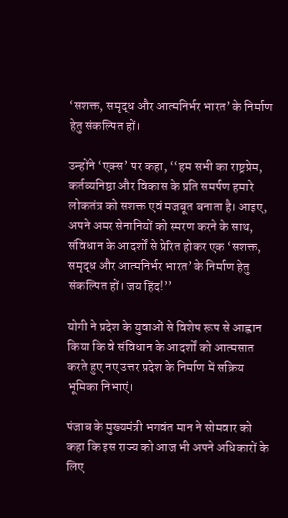‘सशक्त, समृद्ध और आत्मनिर्भर भारत’ के निर्माण हेतु संकल्पित हों।

उन्होंने ‘एक्स’ पर कहा, ‘‘हम सभी का राष्ट्रप्रेम, कर्तव्यनिष्ठा और विकास के प्रति समर्पण हमारे लोकतंत्र को सशक्त एवं मजबूत बनाता है। आइए, अपने अमर सेनानियों को स्मरण करने के साथ, संविधान के आदर्शों से प्रेरित होकर एक ‘सशक्त, समृद्ध और आत्मनिर्भर भारत’ के निर्माण हेतु संकल्पित हों। जय हिंद!’’

योगी ने प्रदेश के युवाओं से विशेष रूप से आह्वान किया कि वे संविधान के आदर्शों को आत्मसात करते हुए नए उत्तर प्रदेश के निर्माण में सक्रिय भूमिका निभाएं।

पंजाब के मुख्यमंत्री भगवंत मान ने सोमवार को कहा कि इस राज्य को आज भी अपने अधिकारों के लिए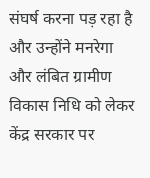संघर्ष करना पड़ रहा है और उन्होंने मनरेगा और लंबित ग्रामीण विकास निधि को लेकर केंद्र सरकार पर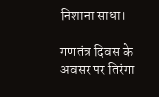निशाना साधा।

गणतंत्र दिवस के अवसर पर तिरंगा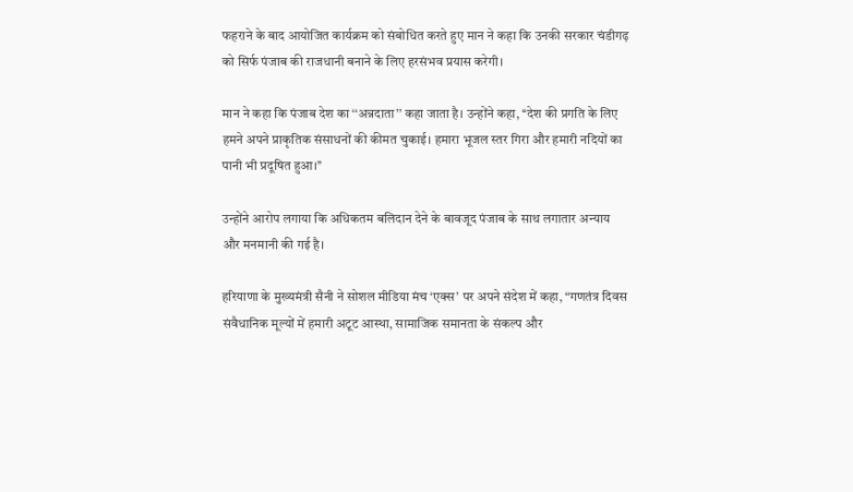फहराने के बाद आयोजित कार्यक्रम को संबोधित करते हुए मान ने कहा कि उनकी सरकार चंडीगढ़ को सिर्फ पंजाब की राजधानी बनाने के लिए हरसंभव प्रयास करेगी।

मान ने कहा कि पंजाब देश का ‘‘अन्नदाता’’ कहा जाता है। उन्होंने कहा, ‘‘देश की प्रगति के लिए हमने अपने प्राकृतिक संसाधनों की कीमत चुकाई। हमारा भूजल स्तर गिरा और हमारी नदियों का पानी भी प्रदूषित हुआ।’’

उन्होंने आरोप लगाया कि अधिकतम बलिदान देने के बावजूद पंजाब के साथ लगातार अन्याय और मनमानी की गई है।

हरियाणा के मुख्यमंत्री सैनी ने सोशल मीडिया मंच ‘एक्स’ पर अपने संदेश में कहा, “गणतंत्र दिवस संवैधानिक मूल्यों में हमारी अटूट आस्था, सामाजिक समानता के संकल्प और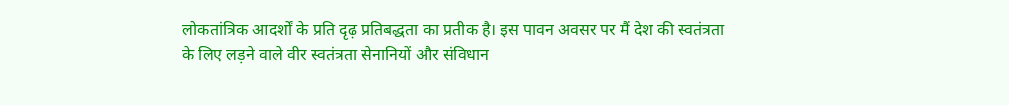लोकतांत्रिक आदर्शों के प्रति दृढ़ प्रतिबद्धता का प्रतीक है। इस पावन अवसर पर मैं देश की स्वतंत्रता के लिए लड़ने वाले वीर स्वतंत्रता सेनानियों और संविधान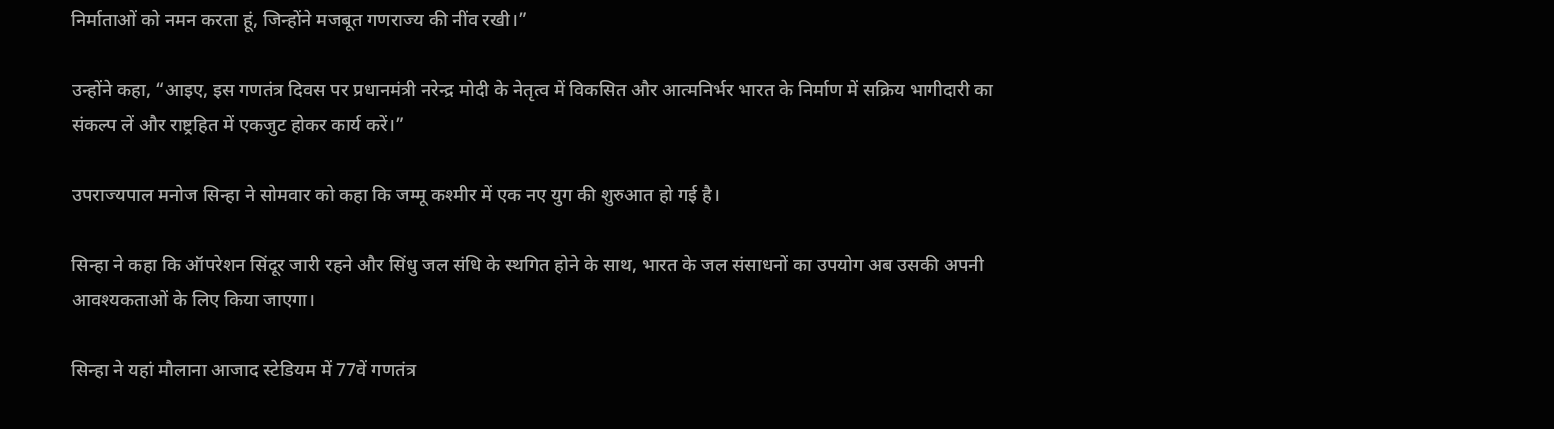निर्माताओं को नमन करता हूं, जिन्होंने मजबूत गणराज्य की नींव रखी।”

उन्होंने कहा, “आइए, इस गणतंत्र दिवस पर प्रधानमंत्री नरेन्द्र मोदी के नेतृत्व में विकसित और आत्मनिर्भर भारत के निर्माण में सक्रिय भागीदारी का संकल्प लें और राष्ट्रहित में एकजुट होकर कार्य करें।”

उपराज्यपाल मनोज सिन्हा ने सोमवार को कहा कि जम्मू कश्मीर में एक नए युग की शुरुआत हो गई है।

सिन्हा ने कहा कि ऑपरेशन सिंदूर जारी रहने और सिंधु जल संधि के स्थगित होने के साथ, भारत के जल संसाधनों का उपयोग अब उसकी अपनी आवश्यकताओं के लिए किया जाएगा।

सिन्हा ने यहां मौलाना आजाद स्टेडियम में 77वें गणतंत्र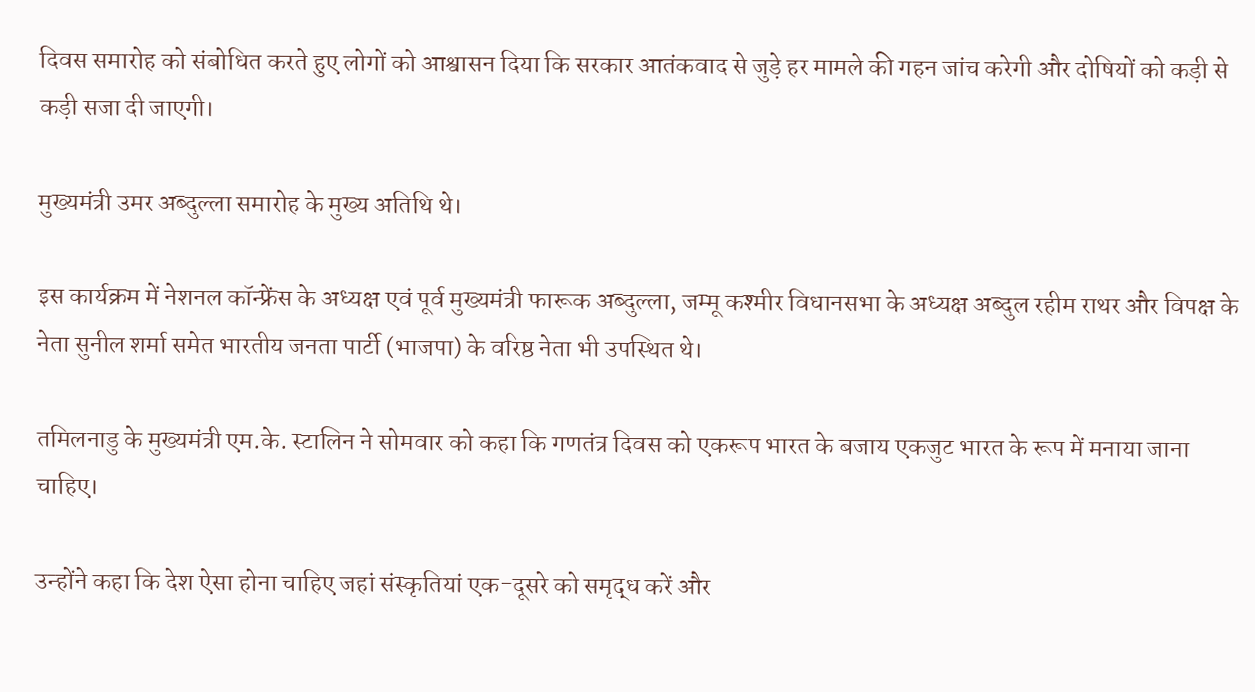दिवस समारोह को संबोधित करते हुए लोगों को आश्वासन दिया कि सरकार आतंकवाद से जुड़े हर मामले की गहन जांच करेगी और दोषियों को कड़ी से कड़ी सजा दी जाएगी।

मुख्यमंत्री उमर अब्दुल्ला समारोह के मुख्य अतिथि थे।

इस कार्यक्रम में नेशनल कॉन्फ्रेंस के अध्यक्ष एवं पूर्व मुख्यमंत्री फारूक अब्दुल्ला, जम्मू कश्मीर विधानसभा के अध्यक्ष अब्दुल रहीम राथर और विपक्ष के नेता सुनील शर्मा समेत भारतीय जनता पार्टी (भाजपा) के वरिष्ठ नेता भी उपस्थित थे।

तमिलनाडु के मुख्यमंत्री एम.के. स्टालिन ने सोमवार को कहा कि गणतंत्र दिवस को एकरूप भारत के बजाय एकजुट भारत के रूप में मनाया जाना चाहिए।

उन्होंने कहा कि देश ऐसा होना चाहिए जहां संस्कृतियां एक-दूसरे को समृद्ध करें और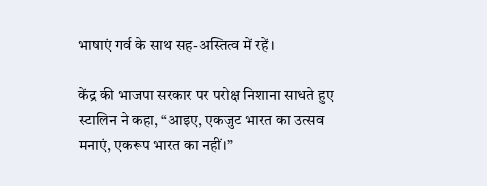भाषाएं गर्व के साथ सह-अस्तित्व में रहें।

केंद्र की भाजपा सरकार पर परोक्ष निशाना साधते हुए स्टालिन ने कहा, “आइए, एकजुट भारत का उत्सव मनाएं, एकरूप भारत का नहीं।”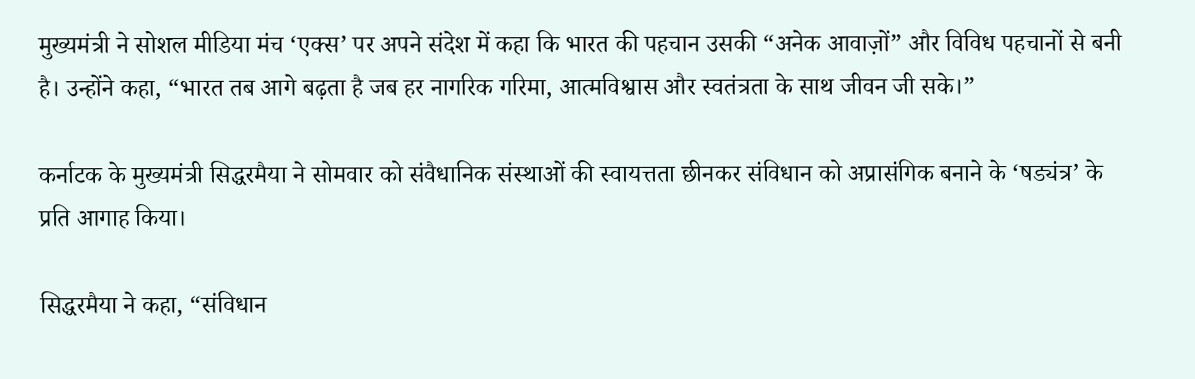मुख्यमंत्री ने सोशल मीडिया मंच ‘एक्स’ पर अपने संदेश में कहा कि भारत की पहचान उसकी “अनेक आवाज़ों” और विविध पहचानों से बनी है। उन्होंने कहा, “भारत तब आगे बढ़ता है जब हर नागरिक गरिमा, आत्मविश्वास और स्वतंत्रता के साथ जीवन जी सके।”

कर्नाटक के मुख्यमंत्री सिद्धरमैया ने सोमवार को संवैधानिक संस्थाओं की स्वायत्तता छीनकर संविधान को अप्रासंगिक बनाने के ‘षड्यंत्र’ के प्रति आगाह किया।

सिद्धरमैया ने कहा, “संविधान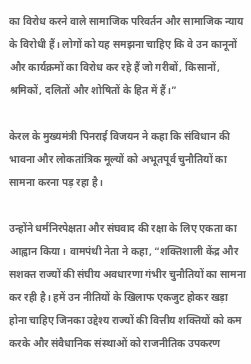का विरोध करने वाले सामाजिक परिवर्तन और सामाजिक न्याय के विरोधी हैं। लोगों को यह समझना चाहिए कि वे उन कानूनों और कार्यक्रमों का विरोध कर रहे हैं जो गरीबों, किसानों, श्रमिकों, दलितों और शोषितों के हित में हैं।”

केरल के मुख्यमंत्री पिनराई विजयन ने कहा कि संविधान की भावना और लोकतांत्रिक मूल्यों को अभूतपूर्व चुनौतियों का सामना करना पड़ रहा है।

उन्होंने धर्मनिरपेक्षता और संघवाद की रक्षा के लिए एकता का आह्वान किया। वामपंथी नेता ने कहा, “शक्तिशाली केंद्र और सशक्त राज्यों की संघीय अवधारणा गंभीर चुनौतियों का सामना कर रही है। हमें उन नीतियों के खिलाफ एकजुट होकर खड़ा होना चाहिए जिनका उद्देश्य राज्यों की वित्तीय शक्तियों को कम करके और संवैधानिक संस्थाओं को राजनीतिक उपकरण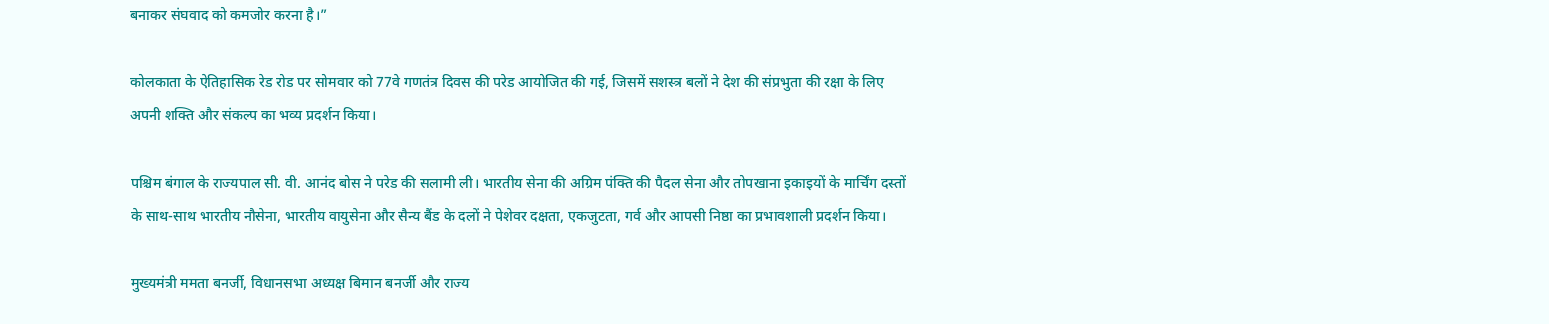बनाकर संघवाद को कमजोर करना है।”

कोलकाता के ऐतिहासिक रेड रोड पर सोमवार को 77वे गणतंत्र दिवस की परेड आयोजित की गई, जिसमें सशस्त्र बलों ने देश की संप्रभुता की रक्षा के लिए अपनी शक्ति और संकल्प का भव्य प्रदर्शन किया।

पश्चिम बंगाल के राज्यपाल सी. वी. आनंद बोस ने परेड की सलामी ली। भारतीय सेना की अग्रिम पंक्ति की पैदल सेना और तोपखाना इकाइयों के मार्चिंग दस्तों के साथ-साथ भारतीय नौसेना, भारतीय वायुसेना और सैन्य बैंड के दलों ने पेशेवर दक्षता, एकजुटता, गर्व और आपसी निष्ठा का प्रभावशाली प्रदर्शन किया।

मुख्यमंत्री ममता बनर्जी, विधानसभा अध्यक्ष बिमान बनर्जी और राज्य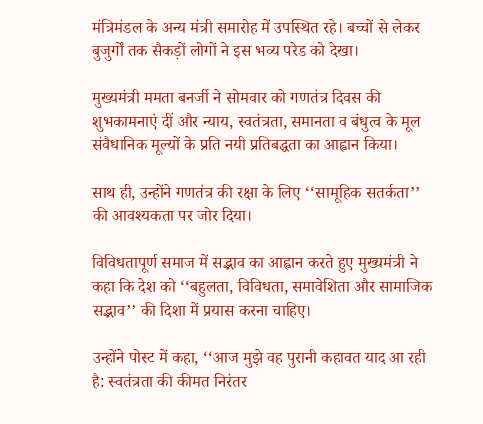मंत्रिमंडल के अन्य मंत्री समारोह में उपस्थित रहे। बच्चों से लेकर बुजुर्गों तक सैकड़ों लोगों ने इस भव्य परेड को देखा।

मुख्यमंत्री ममता बनर्जी ने सोमवार को गणतंत्र दिवस की शुभकामनाएं दीं और न्याय, स्वतंत्रता, समानता व बंधुत्व के मूल संवैधानिक मूल्यों के प्रति नयी प्रतिबद्धता का आह्वान किया।

साथ ही, उन्होंने गणतंत्र की रक्षा के लिए ‘‘सामूहिक सतर्कता’’ की आवश्यकता पर जोर दिया।

विविधतापूर्ण समाज में सद्भाव का आह्वान करते हुए मुख्यमंत्री ने कहा कि देश को ‘‘बहुलता, विविधता, समावेशिता और सामाजिक सद्भाव’’ की दिशा में प्रयास करना चाहिए।

उन्होंने पोस्ट में कहा, ‘‘आज मुझे वह पुरानी कहावत याद आ रही है: स्वतंत्रता की कीमत निरंतर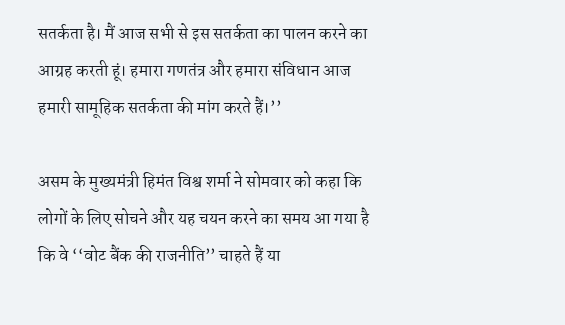सतर्कता है। मैं आज सभी से इस सतर्कता का पालन करने का आग्रह करती हूं। हमारा गणतंत्र और हमारा संविधान आज हमारी सामूहिक सतर्कता की मांग करते हैं।’’

असम के मुख्यमंत्री हिमंत विश्व शर्मा ने सोमवार को कहा कि लोगों के लिए सोचने और यह चयन करने का समय आ गया है कि वे ‘‘वोट बैंक की राजनीति’’ चाहते हैं या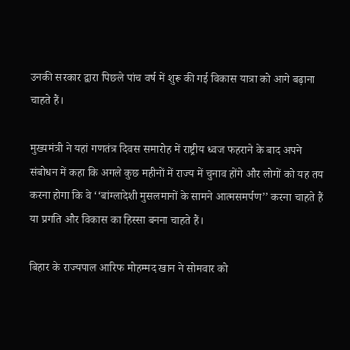उनकी सरकार द्वारा पिछले पांच वर्ष में शुरू की गई विकास यात्रा को आगे बढ़ाना चाहते हैं।

मुख्यमंत्री ने यहां गणतंत्र दिवस समारोह में राष्ट्रीय ध्वज फहराने के बाद अपने संबोधन में कहा कि अगले कुछ महीनों में राज्य में चुनाव होंगे और लोगों को यह तय करना होगा कि वे ‘‘बांग्लादेशी मुसलमानों के सामने आत्मसमर्पण’’ करना चाहते हैं या प्रगति और विकास का हिस्सा बनना चाहते हैं।

बिहार के राज्यपाल आरिफ मोहम्मद खान ने सोमवार को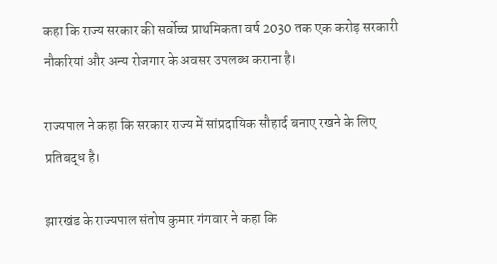कहा कि राज्य सरकार की सर्वोच्च प्राथमिकता वर्ष 2030 तक एक करोड़ सरकारी नौकरियां और अन्य रोजगार के अवसर उपलब्ध कराना है।

राज्यपाल ने कहा कि सरकार राज्य में सांप्रदायिक सौहार्द बनाए रखने के लिए प्रतिबद्ध है।

झारखंड के राज्यपाल संतोष कुमार गंगवार ने कहा कि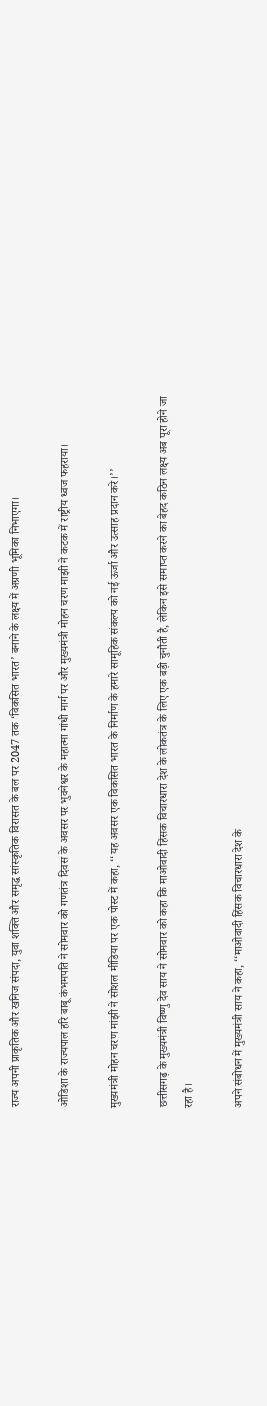राज्य अपनी प्राकृतिक और खनिज संपदा, युवा शक्ति और समृद्ध सांस्कृतिक विरासत के बल पर 2047 तक ‘विकसित भारत’ बनाने के लक्ष्य में अग्रणी भूमिका निभाएगा।

ओडिशा के राज्यपाल हरि बाबू कंभमपति ने सोमवार को गणतंत्र दिवस के अवसर पर भुवनेश्वर के महात्मा गांधी मार्ग पर और मुख्यमंत्री मोहन चरण माझी ने कटक में राष्ट्रीय ध्वज फहराया।

मुख्यमंत्री मोहन चरण मांझी ने सोशल मीडिया पर एक पोस्ट में कहा, ‘‘यह अवसर एक विकसित भारत के निर्माण के हमारे सामूहिक संकल्प को नई ऊर्जा और उत्साह प्रदान करे।’’

छत्तीसगढ़ के मुख्यमंत्री विष्णु देव साय ने सोमवार को कहा कि माओवादी हिंसक विचारधारा देश के लोकतंत्र के लिए एक बड़ी चुनौती है, लेकिन इसे समाप्त करने का बेहद कठिन लक्ष्य अब पूरा होने जा रहा है।

अपने संबोधन में मुख्यमंत्री साय ने कहा, ‘‘माओवादी हिंसक विचारधारा देश के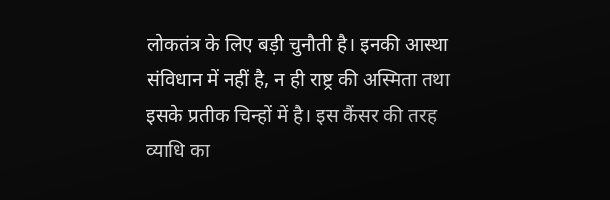लोकतंत्र के लिए बड़ी चुनौती है। इनकी आस्था संविधान में नहीं है, न ही राष्ट्र की अस्मिता तथा इसके प्रतीक चिन्हों में है। इस कैंसर की तरह व्याधि का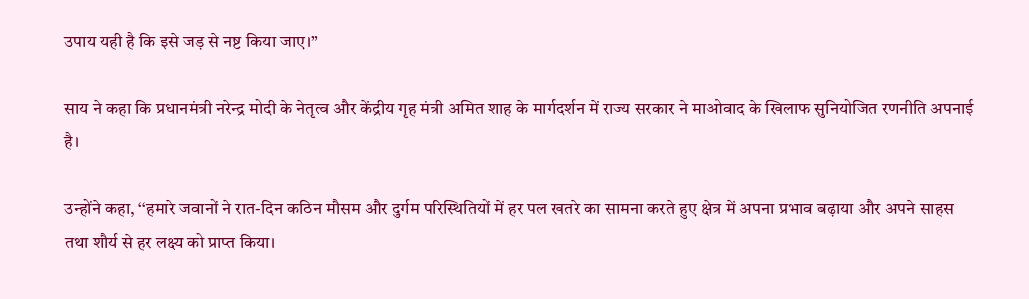उपाय यही है कि इसे जड़ से नष्ट किया जाए।”

साय ने कहा कि प्रधानमंत्री नरेन्द्र मोदी के नेतृत्व और केंद्रीय गृह मंत्री अमित शाह के मार्गदर्शन में राज्य सरकार ने माओवाद के खिलाफ सुनियोजित रणनीति अपनाई है।

उन्होंने कहा, ‘‘हमारे जवानों ने रात-दिन कठिन मौसम और दुर्गम परिस्थितियों में हर पल खतरे का सामना करते हुए क्षेत्र में अपना प्रभाव बढ़ाया और अपने साहस तथा शौर्य से हर लक्ष्य को प्राप्त किया।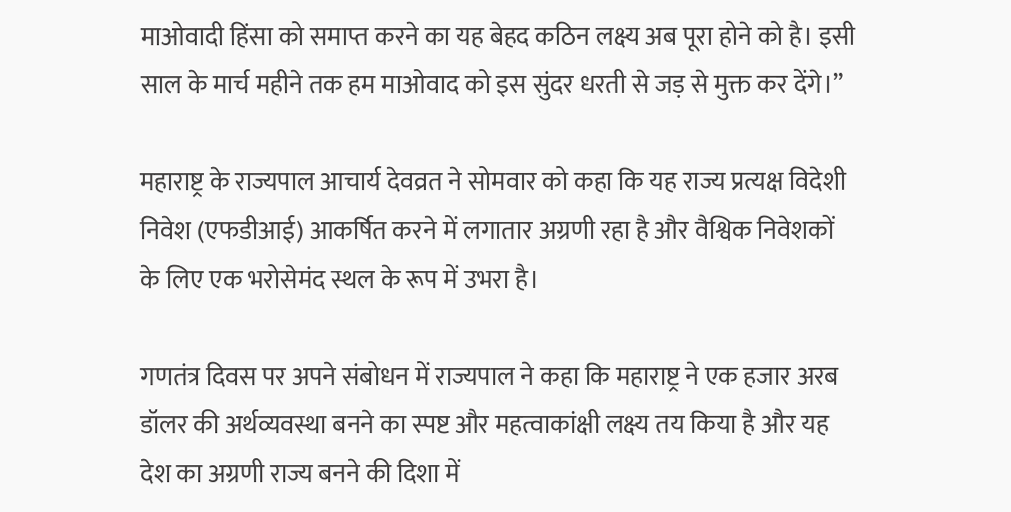माओवादी हिंसा को समाप्त करने का यह बेहद कठिन लक्ष्य अब पूरा होने को है। इसी साल के मार्च महीने तक हम माओवाद को इस सुंदर धरती से जड़ से मुक्त कर देंगे।”

महाराष्ट्र के राज्यपाल आचार्य देवव्रत ने सोमवार को कहा कि यह राज्य प्रत्यक्ष विदेशी निवेश (एफडीआई) आकर्षित करने में लगातार अग्रणी रहा है और वैश्विक निवेशकों के लिए एक भरोसेमंद स्थल के रूप में उभरा है।

गणतंत्र दिवस पर अपने संबोधन में राज्यपाल ने कहा कि महाराष्ट्र ने एक हजार अरब डॉलर की अर्थव्यवस्था बनने का स्पष्ट और महत्वाकांक्षी लक्ष्य तय किया है और यह देश का अग्रणी राज्य बनने की दिशा में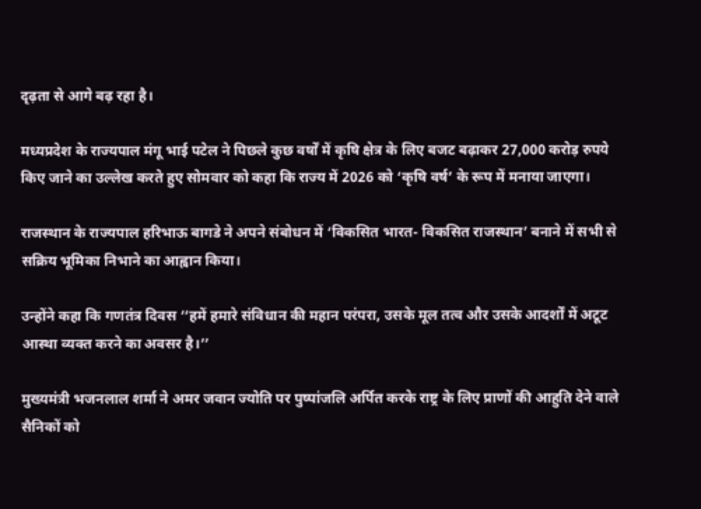दृढ़ता से आगे बढ़ रहा है।

मध्यप्रदेश के राज्यपाल मंगू भाई पटेल ने पिछले कुछ वर्षों में कृषि क्षेत्र के लिए बजट बढ़ाकर 27,000 करोड़ रुपये किए जाने का उल्लेख करते हुए सोमवार को कहा कि राज्य में 2026 को ‘कृषि वर्ष’ के रूप में मनाया जाएगा।

राजस्थान के राज्यपाल हरिभाऊ बागडे ने अपने संबोधन में ‘विकसित भारत- विकसित राजस्थान’ बनाने में सभी से सक्रिय भूमिका निभाने का आह्वान किया।

उन्होंने कहा कि गणतंत्र दिवस ‘‘हमें हमारे संविधान की महान परंपरा, उसके मूल तत्व और उसके आदर्शों में अटूट आस्था व्यक्त करने का अवसर है।’’

मुख्यमंत्री भजनलाल शर्मा ने अमर जवान ज्योति पर पुष्पांजलि अर्पित करके राष्ट्र के लिए प्राणों की आहुति देने वाले सैनिकों को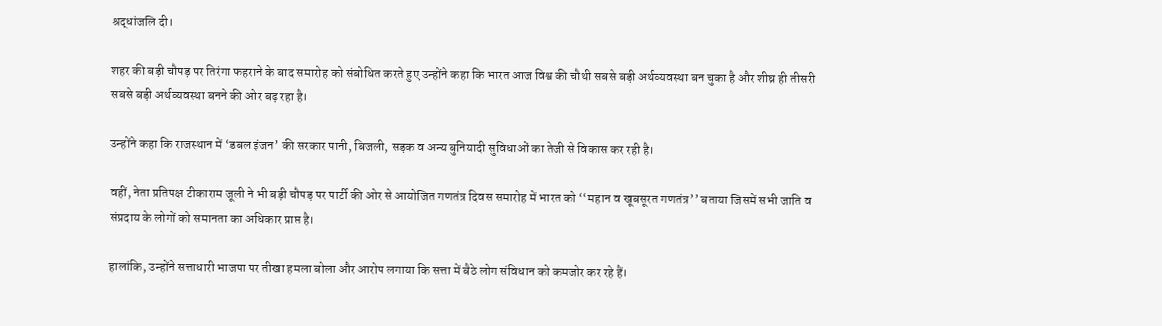श्रद्धांजलि दी।

शहर की बड़ी चौपड़ पर तिरंगा फहराने के बाद समारोह को संबोधित करते हुए उन्होंने कहा कि भारत आज विश्व की चौथी सबसे बड़ी अर्थव्यवस्था बन चुका है और शीघ्र ही तीसरी सबसे बड़ी अर्थव्यवस्था बनने की ओर बढ़ रहा है।

उन्होंने कहा कि राजस्थान में ‘डबल इंजन’ की सरकार पानी, बिजली, सड़क व अन्य बुनियादी सुविधाओं का तेजी से विकास कर रही है।

वहीं, नेता प्रतिपक्ष टीकाराम जूली ने भी बड़ी चौपड़ पर पार्टी की ओर से आयोजित गणतंत्र दिवस समारोह में भारत को ‘‘महान व खूबसूरत गणतंत्र’’ बताया जिसमें सभी जाति व संप्रदाय के लोगों को समानता का अधिकार प्राप्त है।

हालांकि, उन्होंने सत्ताधारी भाजपा पर तीखा हमला बोला और आरोप लगाया कि सत्ता में बैठे लोग संविधान को कमजोर कर रहे हैं।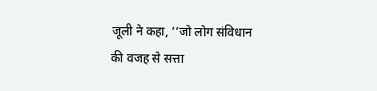जूली ने कहा, ‘‘जो लोग संविधान की वजह से सत्ता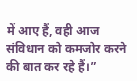में आए हैं, वही आज संविधान को कमजोर करने की बात कर रहे हैं।”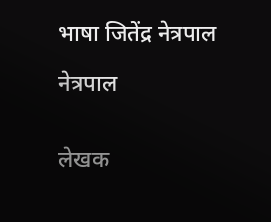भाषा जितेंद्र नेत्रपाल

नेत्रपाल


लेखक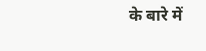के बारे में